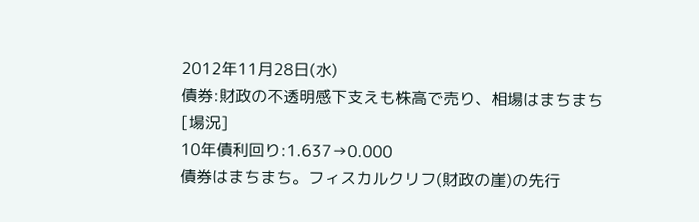2012年11月28日(水)
債券:財政の不透明感下支えも株高で売り、相場はまちまち
[場況]
10年債利回り:1.637→0.000
債券はまちまち。フィスカルクリフ(財政の崖)の先行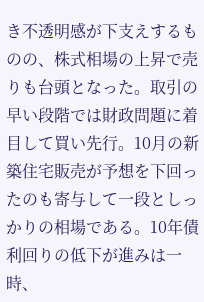き不透明感が下支えするものの、株式相場の上昇で売りも台頭となった。取引の早い段階では財政問題に着目して買い先行。10月の新築住宅販売が予想を下回ったのも寄与して一段としっかりの相場である。10年債利回りの低下が進みは一時、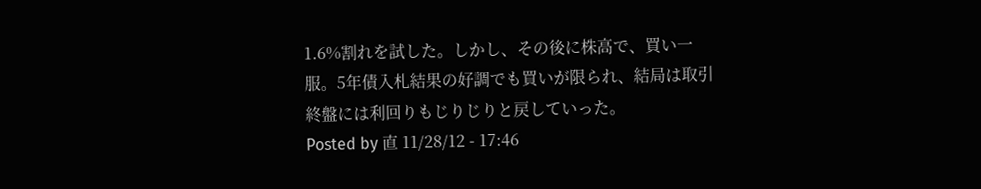1.6%割れを試した。しかし、その後に株高で、買い一服。5年債入札結果の好調でも買いが限られ、結局は取引終盤には利回りもじりじりと戻していった。
Posted by 直 11/28/12 - 17:46